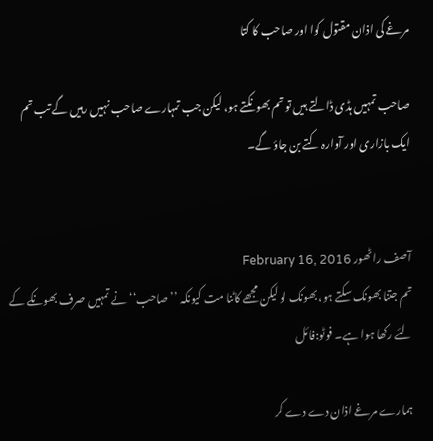مرغے کی اذان مقتول کوا اور صاحب کا کتا

صاحب تمہیں ہڈی ڈالتے ہیں تو تم بھونکتے ہو، لیکن جب تمہارے صاحب نہیں رہیں گے تب تم ایک بازاری اور آوارہ کتے بن جاؤ گے۔


آصف راٹھور February 16, 2016
تم جتنا بھونک سکتے ہو، بھونک لو لیکن مجھے کاٹنا مت کیونکہ ’’صاحب‘‘ نے تمہیں صرف بھونکے کے لئے رکھا ہوا ہے۔ فوٹو:فائل

ہمارے مرغے اذان دے دے کر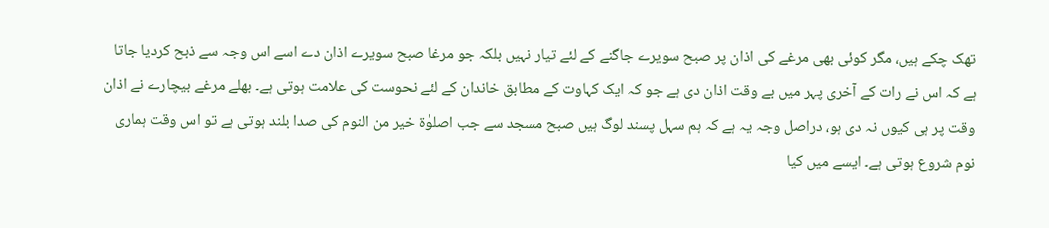تھک چکے ہیں، مگر کوئی بھی مرغے کی اذان پر صبح سویرے جاگنے کے لئے تیار نہیں بلکہ جو مرغا صبح سویرے اذان دے اسے اس وجہ سے ذبح کردیا جاتا ہے کہ اس نے رات کے آخری پہر میں بے وقت اذان دی ہے جو کہ ایک کہاوت کے مطابق خاندان کے لئے نحوست کی علامت ہوتی ہے۔ بھلے مرغے بیچارے نے اذان وقت پر ہی کیوں نہ دی ہو، دراصل وجہ یہ ہے کہ ہم سہل پسند لوگ ہیں صبح مسجد سے جب اصلوٰۃ خیر من النوم کی صدا بلند ہوتی ہے تو اس وقت ہماری نوم شروع ہوتی ہے۔ ایسے میں کیا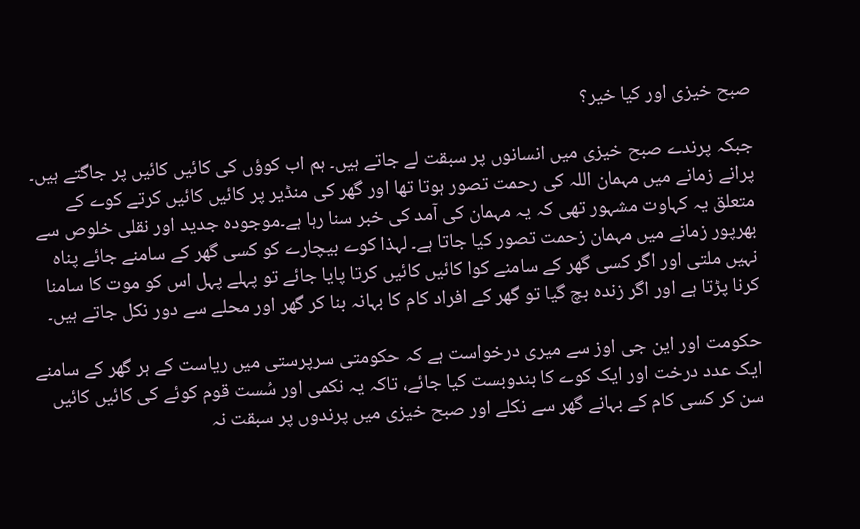صبح خیزی اور کیا خیر؟

جبکہ پرندے صبح خیزی میں انسانوں پر سبقت لے جاتے ہیں۔ ہم اب کوؤں کی کائیں کائیں پر جاگتے ہیں۔ پرانے زمانے میں مہمان اللہ کی رحمت تصور ہوتا تھا اور گھر کی منڈیر پر کائیں کائیں کرتے کوے کے متعلق یہ کہاوت مشہور تھی کہ یہ مہمان کی آمد کی خبر سنا رہا ہے۔موجودہ جدید اور نقلی خلوص سے بھرپور زمانے میں مہمان زحمت تصور کیا جاتا ہے۔ لہذا کوے بیچارے کو کسی گھر کے سامنے جائے پناہ نہیں ملتی اور اگر کسی گھر کے سامنے کوا کائیں کائیں کرتا پایا جائے تو پہلے پہل اس کو موت کا سامنا کرنا پڑتا ہے اور اگر زندہ بچ گیا تو گھر کے افراد کام کا بہانہ بنا کر گھر اور محلے سے دور نکل جاتے ہیں۔

حکومت اور این جی اوز سے میری درخواست ہے کہ حکومتی سرپرستی میں ریاست کے ہر گھر کے سامنے ایک عدد درخت اور ایک کوے کا بندوبست کیا جائے، تاکہ یہ نکمی اور سُست قوم کوئے کی کائیں کائیں سن کر کسی کام کے بہانے گھر سے نکلے اور صبح خیزی میں پرندوں پر سبقت نہ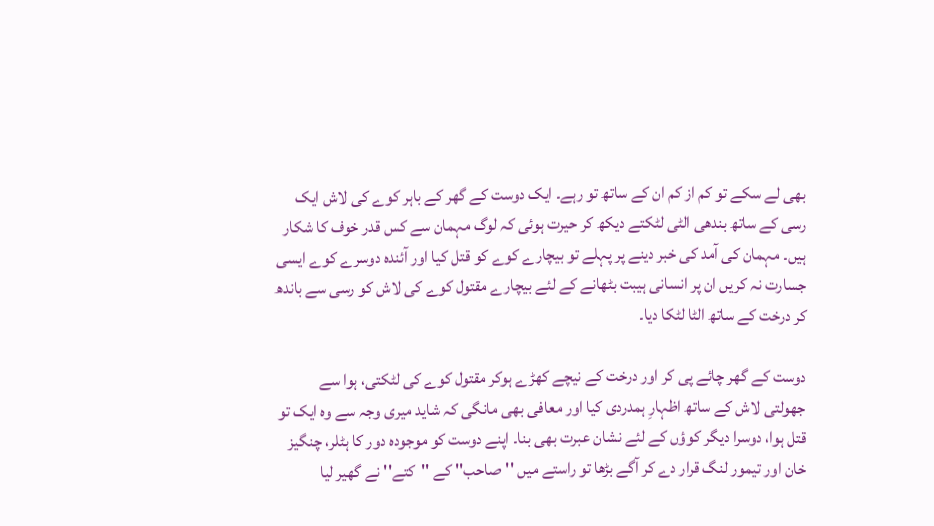بھی لے سکے تو کم از کم ان کے ساتھ تو رہے۔ ایک دوست کے گھر کے باہر کوے کی لاش ایک رسی کے ساتھ بندھی الٹی لٹکتے دیکھ کر حیرت ہوئی کہ لوگ مہمان سے کس قدر خوف کا شکار ہیں۔ مہمان کی آمد کی خبر دینے پر پہلے تو بیچارے کوے کو قتل کیا اور آئندہ دوسرے کوے ایسی جسارت نہ کریں ان پر انسانی ہیبت بٹھانے کے لئے بیچارے مقتول کوے کی لاش کو رسی سے باندھ کر درخت کے ساتھ الٹا لٹکا دیا۔

دوست کے گھر چائے پی کر اور درخت کے نیچے کھڑے ہوکر مقتول کوے کی لٹکتی، ہوا سے جھولتی لاش کے ساتھ اظہارِ ہمدردی کیا اور معافی بھی مانگی کہ شاید میری وجہ سے وہ ایک تو قتل ہوا، دوسرا دیگر کوؤں کے لئے نشان عبرت بھی بنا۔ اپنے دوست کو موجودہ دور کا ہٹلر، چنگیز خان اور تیمور لنگ قرار دے کر آگے بڑھا تو راستے میں ''صاحب'' کے ''کتے'' نے گھیر لیا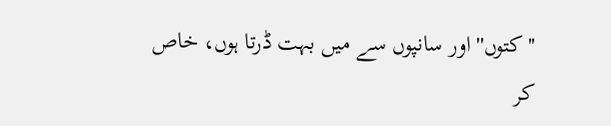''کتوں'' اور سانپوں سے میں بہت ڈرتا ہوں، خاص کر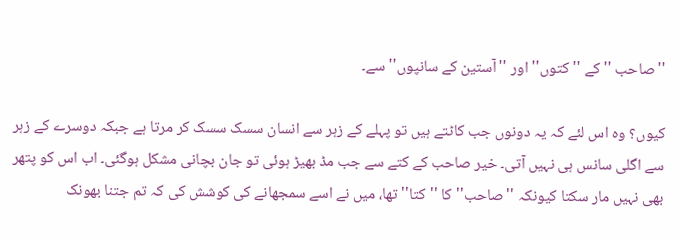''صاحب '' کے ''کتوں'' اور ''آستین کے سانپوں'' سے۔

کیوں؟ وہ اس لئے کہ یہ دونوں جب کاٹتے ہیں تو پہلے کے زہر سے انسان سسک سسک کر مرتا ہے جبکہ دوسرے کے زہر سے اگلی سانس ہی نہیں آتی۔ خیر صاحب کے کتے سے جب مڈ بھیڑ ہوئی تو جان بچانی مشکل ہوگئی۔ اب اس کو پتھر بھی نہیں مار سکتا کیونکہ ''صاحب'' کا ''کتا'' تھا، میں نے اسے سمجھانے کی کوشش کی کہ تم جتنا بھونک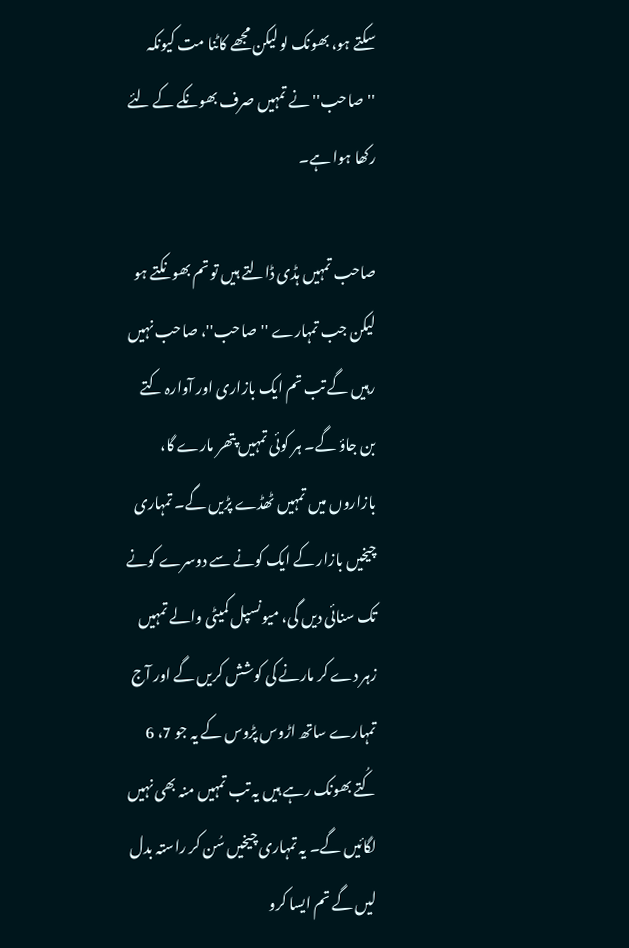سکتے ہو، بھونک لو لیکن مجھے کاٹنا مت کیونکہ ''صاحب'' نے تمہیں صرف بھونکے کے لئے رکھا ہوا ہے۔

صاحب تمہیں ہڈی ڈالتے ہیں تو تم بھونکتے ہو لیکن جب تمہارے ''صاحب''، صاحب نہیں رہیں گے تب تم ایک بازاری اور آوارہ کتے بن جاؤ گے۔ ہر کوئی تمہیں پتھر مارے گا، بازاروں میں تمہیں ٹھڈے پڑیں گے۔ تمہاری چیخیں بازار کے ایک کونے سے دوسرے کونے تک سنائی دیں گی، میونسپل کمیٹی والے تمہیں زہر دے کر مارنے کی کوشش کریں گے اور آج تمہارے ساتھ اڑوس پڑوس کے یہ جو 7، 6 کُتے بھونک رہے ہیں یہ تب تمہیں منہ بھی نہیں لگائیں گے۔ یہ تمہاری چیخیں سُن کر راستہ بدل لیں گے تم ایسا کرو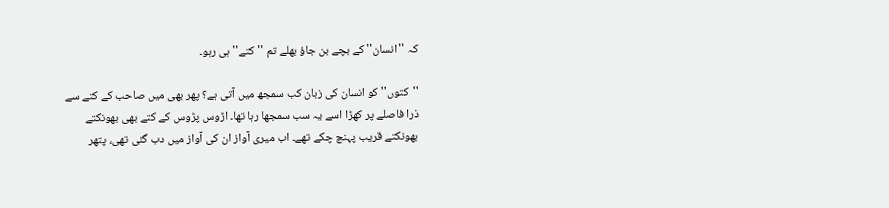کہ ''انسان'' کے بچے بن جاؤ بھلے تم ''کتے'' ہی رہو۔

''کتوں'' کو انسان کی زبان کب سمجھ میں آتی ہے؟ پھر بھی میں صاحب کے کتے سے ذرا فاصلے پر کھڑا اسے یہ سب سمجھا رہا تھا۔ اڑوس پڑوس کے کتے بھی بھونکتے بھونکتے قریب پہنچ چکے تھے۔ اب میری آواز ان کی آواز میں دب گئی تھی، پتھر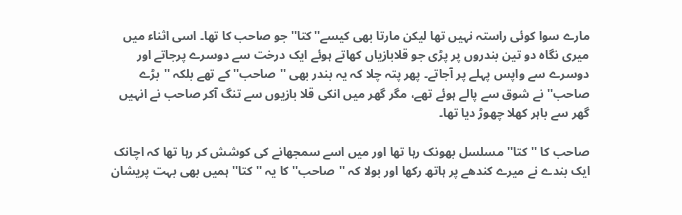مارے سوا کوئی راستہ نہیں تھا لیکن مارتا بھی کیسے'' کتا'' جو صاحب کا تھا۔ اسی اثناء میں میری نگاہ دو تین بندروں پر پڑی جو قلابازیاں کھاتے ہوئے ایک درخت سے دوسرے پرجاتے اور دوسرے سے واپس پہلے پر آجاتے۔ پھر پتہ چلا کہ یہ بندر بھی ''صاحب'' کے تھے بلکہ ''بڑے صاحب'' نے شوق سے پالے ہوئے تھے، مگر گھر میں انکی قلا بازیوں سے تنگ آکر صاحب نے انہیں گھر سے باہر کھلا چھوڑ دیا تھا۔

صاحب کا ''کتا'' مسلسل بھونک رہا تھا اور میں اسے سمجھانے کی کوشش کر رہا تھا کہ اچانک ایک بندے نے میرے کندھے پر ہاتھ رکھا اور بولا کہ ''صاحب'' کا یہ ''کتا'' ہمیں بھی بہت پریشان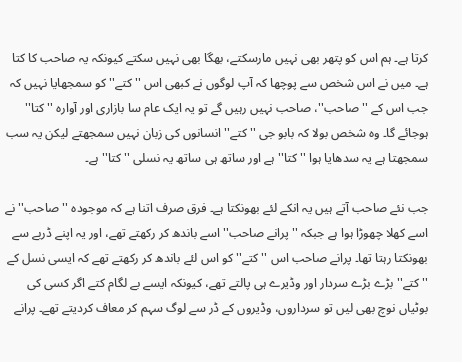کرتا ہے۔ ہم اس کو پتھر بھی نہیں مارسکتے، بھگا بھی نہیں سکتے کیونکہ یہ صاحب کا کتا ہے۔ میں نے اس شخص سے پوچھا کہ آپ لوگوں نے کبھی اس ''کتے'' کو سمجھایا نہیں کہ جب اس کے ''صاحب''، صاحب نہیں رہیں گے تو یہ ایک عام سا بازاری اور آوارہ ''کتا'' ہوجائے گا۔ وہ شخص بولا کہ بابو جی ''کتے'' انسانوں کی زبان نہیں سمجھتے لیکن یہ سب سمجھتا ہے یہ سدھایا ہوا ''کتا'' ہے اور ساتھ ہی ساتھ یہ نسلی ''کتا'' ہے۔

جب نئے صاحب آتے ہیں یہ انکے لئے بھونکتا ہے۔ فرق صرف اتنا ہے کہ موجودہ ''صاحب'' نے اسے کھلا چھوڑا ہوا ہے جبکہ ''پرانے صاحب'' اسے باندھ کر رکھتے تھے، اور یہ اپنے ڈربے سے بھونکتا رہتا تھا۔ پرانے صاحب اس ''کتے'' کو اس لئے باندھ کر رکھتے تھے کہ ایسی نسل کے ''کتے'' بڑے بڑے سردار اور وڈیرے ہی پالتے تھے، کیونکہ ایسے بے لگام کتے اگر کسی کی بوٹیاں نوچ بھی لیں تو سرداروں، وڈیروں کے ڈر سے لوگ سہم کر معاف کردیتے تھے۔ پرانے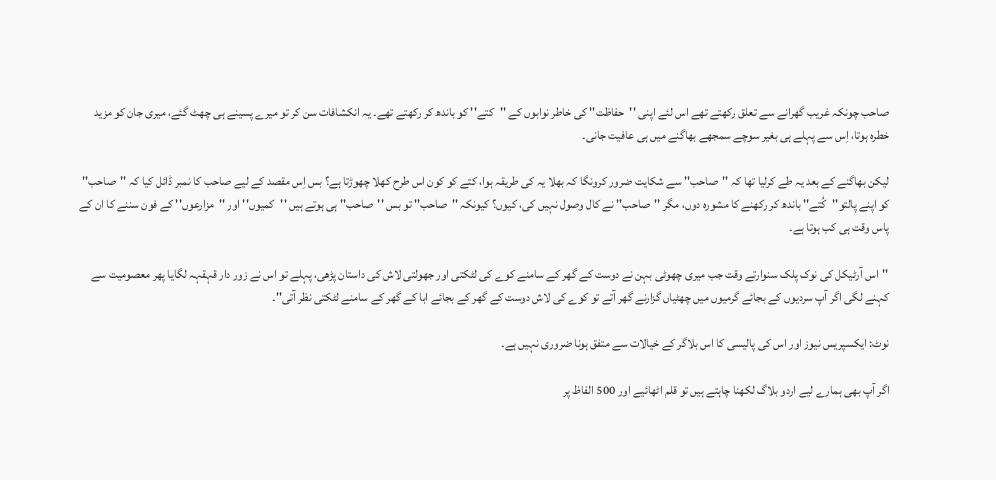صاحب چونکہ غریب گھرانے سے تعلق رکھتے تھے اس لئے اپنی ''حفاظت'' کی خاطر نوابوں کے ''کتے'' کو باندھ کر رکھتے تھے۔ یہ انکشافات سن کر تو میرے پسینے ہی چھٹ گئے، میری جان کو مزید خطرہ ہوتا، اِس سے پہلے ہی بغیر سوچے سمجھے بھاگنے میں ہی عافیت جانی۔

لیکن بھاگنے کے بعد یہ طے کرلیا تھا کہ ''صاحب'' سے شکایت ضرور کرونگا کہ بھلا یہ کی طریقہ ہوا، کتے کو کون اس طرح کھلا چھوڑتا ہے؟ بس اِس مقصد کے لیے صاحب کا نمبر ڈائل کیا کہ ''صاحب'' کو اپنے پالتو''کُتے'' باندھ کر رکھنے کا مشورہ دوں، مگر ''صاحب'' نے کال وصول نہیں کی، کیوں؟ کیونکہ ''صاحب'' تو بس ''صاحب'' ہی ہوتے ہیں ''کمیوں'' اور ''مزارعوں'' کے فون سننے کا ان کے پاس وقت ہی کب ہوتا ہے۔

''اس آرٹیکل کی نوک پلک سنوارتے وقت جب میری چھوٹی بہن نے دوست کے گھر کے سامنے کوے کی لٹکتی اور جھولتی لاش کی داستان پڑھی، پہلے تو اس نے زور دار قہقہہ لگایا پھر معصومیت سے کہنے لگی اگر آپ سردیوں کے بجائے گرمیوں میں چھٹیاں گزارنے گھر آتے تو کوے کی لاش دوست کے گھر کے بجائے ابا کے گھر کے سامنے لٹکتی نظر آتی''۔

نوٹ: ایکسپریس نیوز اور اس کی پالیسی کا اس بلاگر کے خیالات سے متفق ہونا ضروری نہیں ہے۔

اگر آپ بھی ہمارے لیے اردو بلاگ لکھنا چاہتے ہیں تو قلم اٹھائیے اور 500 الفاظ پر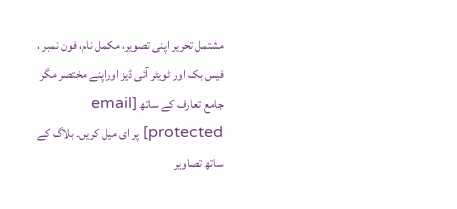مشتمل تحریر اپنی تصویر، مکمل نام، فون نمبر ، فیس بک اور ٹویٹر آئی ڈیز اوراپنے مختصر مگر جامع تعارف کے ساتھ [email protected] پر ای میل کریں۔ بلاگ کے ساتھ تصاویر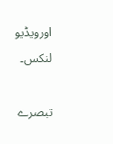اورویڈیو لنکس۔

تبصرے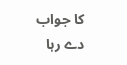کا جواب دے رہا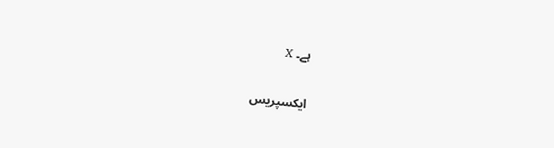ہے۔ X

ایکسپریس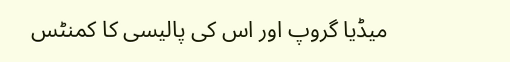میڈیا گروپ اور اس کی پالیسی کا کمنٹس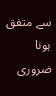سے متفق ہونا ضروری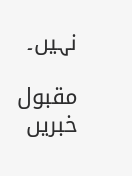نہیں۔

مقبول خبریں